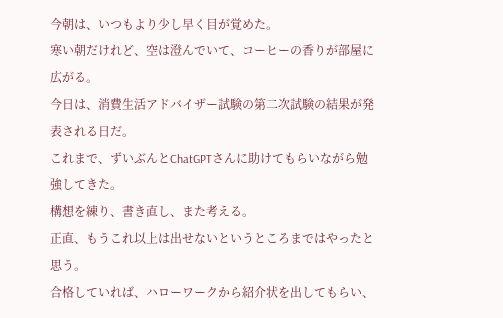今朝は、いつもより少し早く目が覚めた。
寒い朝だけれど、空は澄んでいて、コーヒーの香りが部屋に広がる。
今日は、消費生活アドバイザー試験の第二次試験の結果が発表される日だ。
これまで、ずいぶんとChatGPTさんに助けてもらいながら勉強してきた。
構想を練り、書き直し、また考える。
正直、もうこれ以上は出せないというところまではやったと思う。
合格していれば、ハローワークから紹介状を出してもらい、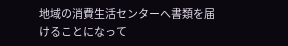地域の消費生活センターへ書類を届けることになって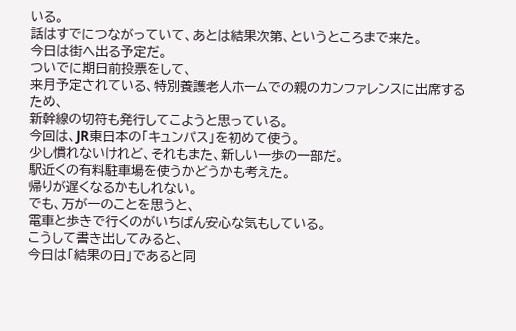いる。
話はすでにつながっていて、あとは結果次第、というところまで来た。
今日は街へ出る予定だ。
ついでに期日前投票をして、
来月予定されている、特別養護老人ホームでの親のカンファレンスに出席するため、
新幹線の切符も発行してこようと思っている。
今回は、JR東日本の「キュンパス」を初めて使う。
少し慣れないけれど、それもまた、新しい一歩の一部だ。
駅近くの有料駐車場を使うかどうかも考えた。
帰りが遅くなるかもしれない。
でも、万が一のことを思うと、
電車と歩きで行くのがいちばん安心な気もしている。
こうして書き出してみると、
今日は「結果の日」であると同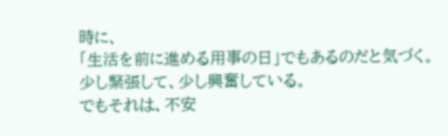時に、
「生活を前に進める用事の日」でもあるのだと気づく。
少し緊張して、少し興奮している。
でもそれは、不安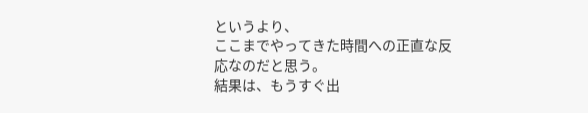というより、
ここまでやってきた時間への正直な反応なのだと思う。
結果は、もうすぐ出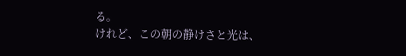る。
けれど、この朝の静けさと光は、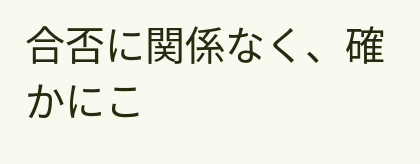合否に関係なく、確かにこ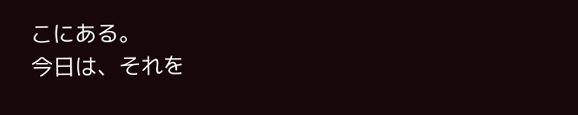こにある。
今日は、それを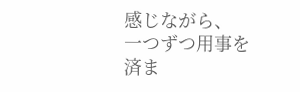感じながら、
一つずつ用事を済ま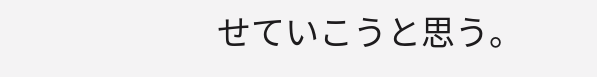せていこうと思う。